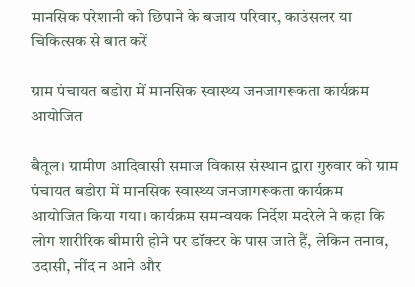मानसिक परेशानी को छिपाने के बजाय परिवार, काउंसलर या चिकित्सक से बात करें

ग्राम पंचायत बडोरा में मानसिक स्वास्थ्य जनजागरूकता कार्यक्रम आयोजित

बैतूल। ग्रामीण आदिवासी समाज विकास संस्थान द्वारा गुरुवार को ग्राम पंचायत बडोरा में मानसिक स्वास्थ्य जनजागरूकता कार्यक्रम आयोजित किया गया। कार्यक्रम समन्वयक निर्देश मदरेले ने कहा कि लोग शारीरिक बीमारी होने पर डॉक्टर के पास जाते हैं, लेकिन तनाव, उदासी, नींद न आने और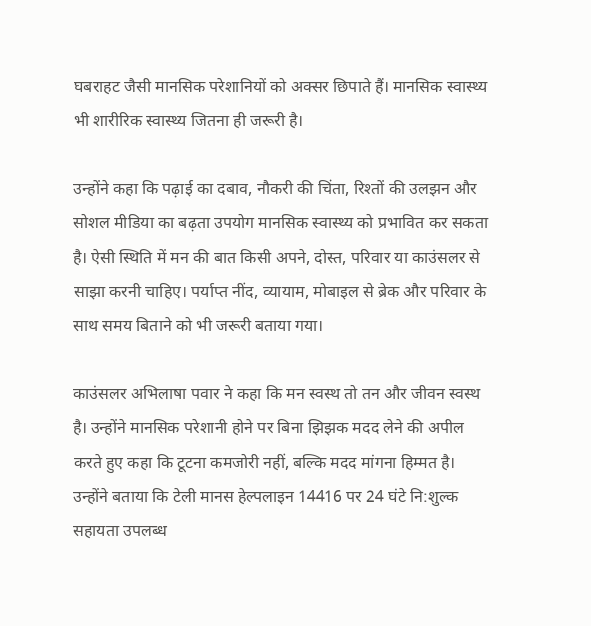घबराहट जैसी मानसिक परेशानियों को अक्सर छिपाते हैं। मानसिक स्वास्थ्य भी शारीरिक स्वास्थ्य जितना ही जरूरी है।

उन्होंने कहा कि पढ़ाई का दबाव, नौकरी की चिंता, रिश्तों की उलझन और सोशल मीडिया का बढ़ता उपयोग मानसिक स्वास्थ्य को प्रभावित कर सकता है। ऐसी स्थिति में मन की बात किसी अपने, दोस्त, परिवार या काउंसलर से साझा करनी चाहिए। पर्याप्त नींद, व्यायाम, मोबाइल से ब्रेक और परिवार के साथ समय बिताने को भी जरूरी बताया गया।

काउंसलर अभिलाषा पवार ने कहा कि मन स्वस्थ तो तन और जीवन स्वस्थ है। उन्होंने मानसिक परेशानी होने पर बिना झिझक मदद लेने की अपील करते हुए कहा कि टूटना कमजोरी नहीं, बल्कि मदद मांगना हिम्मत है। उन्होंने बताया कि टेली मानस हेल्पलाइन 14416 पर 24 घंटे नि:शुल्क सहायता उपलब्ध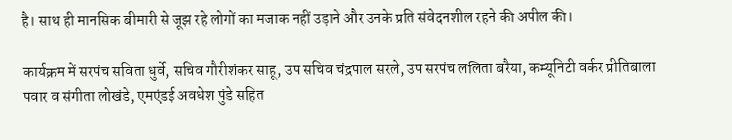है। साथ ही मानसिक बीमारी से जूझ रहे लोगों का मजाक नहीं उड़ाने और उनके प्रति संवेदनशील रहने की अपील की।

कार्यक्रम में सरपंच सविता धुर्वे, सचिव गौरीशंकर साहू, उप सचिव चंद्रपाल सरले, उप सरपंच ललिता बरैया, कम्यूनिटी वर्कर प्रीतिबाला पवार व संगीता लोखंडे, एमएंडई अवधेश पुंडे सहित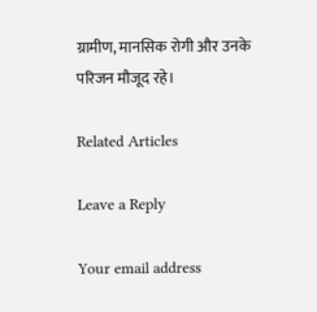ग्रामीण, मानसिक रोगी और उनके परिजन मौजूद रहे।

Related Articles

Leave a Reply

Your email address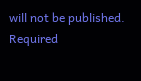will not be published. Required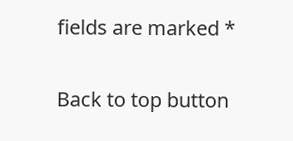fields are marked *

Back to top button